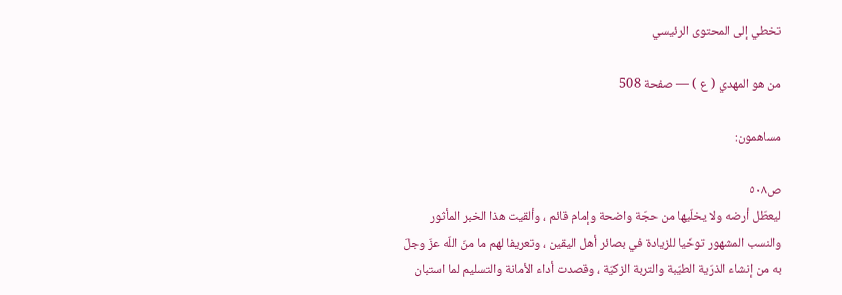تخطي إلى المحتوى الرئيسي

من هو المهدي ( ع ) — صفحة 508

مساهمون:

ص٥٠٨
ليعطّل أرضه ولا يخلّيها من حجّة واضحة وإمام قائم ، وألقيت هذا الخبر المأثور والنسب المشهور توخّيا للزيادة في بصائر أهل اليقين ، وتعريفا لهم ما منّ اللّه عزّ وجلّ به من إنشاء الذرّية الطيّبة والتربة الزكيّة ، وقصدت أداء الأمانة والتسليم لما استبان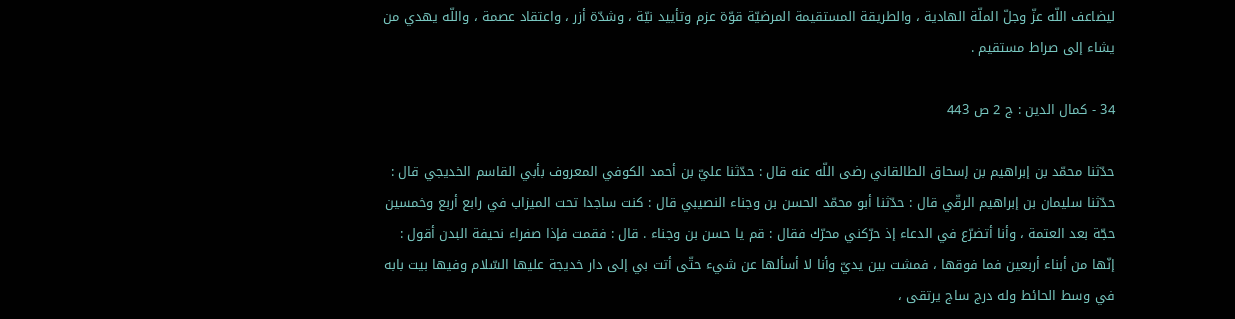ليضاعف اللّه عزّ وجلّ الملّة الهادية ، والطريقة المستقيمة المرضيّة قوّة عزم وتأييد نيّة ، وشدّة أزر ، واعتقاد عصمة ، واللّه يهدي من يشاء إلى صراط مستقيم .

34 - كمال الدين : ج 2 ص 443

حدّثنا محمّد بن إبراهيم بن إسحاق الطالقاني رضى اللّه عنه قال : حدّثنا عليّ بن أحمد الكوفي المعروف بأبي القاسم الخديجي قال : حدّثنا سليمان بن إبراهيم الرقّي قال : حدّثنا أبو محمّد الحسن بن وجناء النصيبي قال : كنت ساجدا تحت الميزاب في رابع أربع وخمسين حجّة بعد العتمة ، وأنا أتضرّع في الدعاء إذ حرّكني محرّك فقال : قم يا حسن بن وجناء . قال : فقمت فإذا صفراء نحيفة البدن أقول : إنّها من أبناء أربعين فما فوقها ، فمشت بين يديّ وأنا لا أسألها عن شيء حتّى أتت بي إلى دار خديجة عليها السّلام وفيها بيت بابه في وسط الحائط وله درج ساج يرتقى ،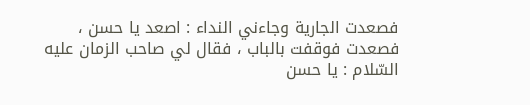فصعدت الجارية وجاءني النداء : اصعد يا حسن ، فصعدت فوقفت بالباب ، فقال لي صاحب الزمان عليه السّلام : يا حسن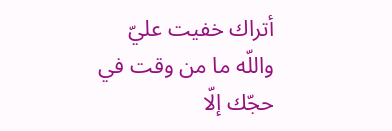أتراك خفيت عليّ واللّه ما من وقت في حجّك إلّا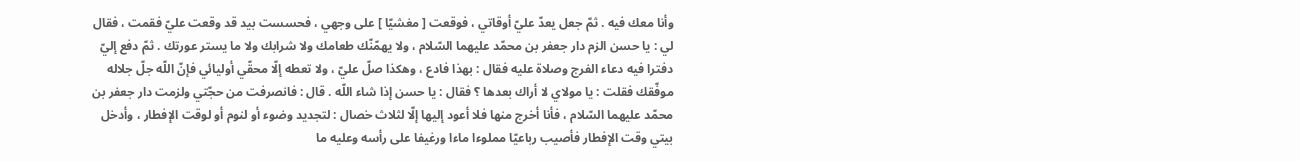وأنا معك فيه . ثمّ جعل يعدّ عليّ أوقاتي ، فوقعت [ مغشيّا ] على وجهي ، فحسست بيد قد وقعت عليّ فقمت ، فقال لي : يا حسن الزم دار جعفر بن محمّد عليهما السّلام ، ولا يهمّنّك طعامك ولا شرابك ولا ما يستر عورتك . ثمّ دفع إليّ دفترا فيه دعاء الفرج وصلاة عليه فقال : بهذا فادع ، وهكذا صلّ عليّ ، ولا تعطه إلّا محقّي أوليائي فإنّ اللّه جلّ جلاله موفّقك فقلت : يا مولاي لا أراك بعدها ؟ فقال : يا حسن إذا شاء اللّه . قال : فانصرفت من حجّتي ولزمت دار جعفر بن محمّد عليهما السّلام ، فأنا أخرج منها فلا أعود إليها إلّا لثلاث خصال : لتجديد وضوء أو لنوم أو لوقت الإفطار ، وأدخل بيتي وقت الإفطار فأصيب رباعيّا مملوءا ماءا ورغيفا على رأسه وعليه ما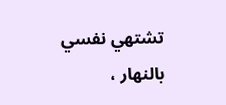تشتهي نفسي بالنهار ،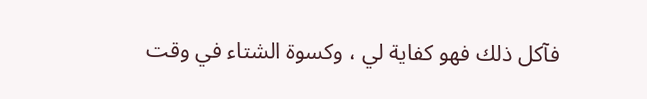فآكل ذلك فهو كفاية لي ، وكسوة الشتاء في وقت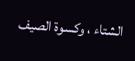الشتاء ، وكسوة الصيف